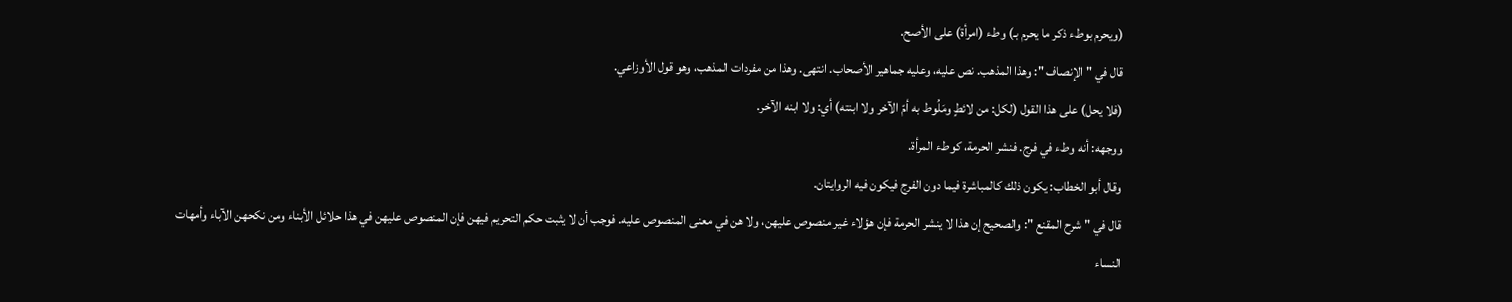(ويحرم بوطء ذكر ما يحرم بـ) وطء (امرأة) على الأصح.
قال في " الإنصاف ": وهذا المذهب. نص عليه، وعليه جماهير الأصحاب. انتهى. وهذا من مفردات المذهب، وهو قول الأوزاعي.
(فلا يحل) على هذا القول (لكل: من لائطٍ ومَلُوط به أمّ الآخر ولا ابنته) أي: ولا ابنه الآخر.
ووجهه: أنه وطء في فرج. فنشر الحرمة، كوطء المرأة.
وقال أبو الخطاب: يكون ذلك كالمباشرة فيما دون الفرج فيكون فيه الروايتان.
قال في " شرح المقنع ": والصحيح إن هذا لا ينشر الحرمة فإن هؤلاء غير منصوص عليهن، ولا هن في معنى المنصوص عليه. فوجب أن لا يثبت حكم التحريم فيهن فإن المنصوص عليهن في هذا حلائل الأبناء ومن نكحهن الآباء وأمهات النساء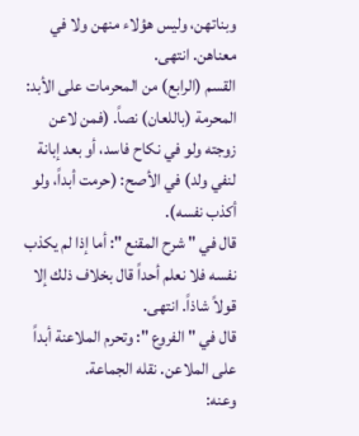وبناتهن، وليس هؤلاء منهن ولا في معناهن. انتهى.
القسم (الرابع) من المحرمات على الأبد: المحرمة (باللعان) نصاً. (فمن لاعن زوجته ولو في نكاح فاسد، أو بعد إبانة لنفي ولد) في الأصح: (حرمت أبداً، ولو أكذب نفسه).
قال في " شرح المقنع ": أما إذا لم يكذب نفسه فلا نعلم أحداً قال بخلاف ذلك إلا قولاً شاذاً. انتهى.
قال في " الفروع ": وتحرم الملاعنة أبداً على الملاعن. نقله الجماعة.
وعنه: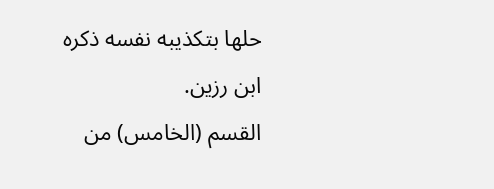حلها بتكذيبه نفسه ذكره ابن رزين.
القسم (الخامس) من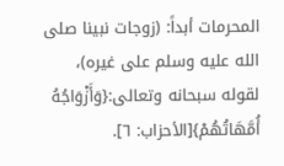المحرمات أبداً: (زوجات نبينا صلى الله عليه وسلم على غيره)، لقوله سبحانه وتعالى:{وَأَزْوَاجُهُ أُمَّهَاتُهُمْ}[الأحزاب: ٦].